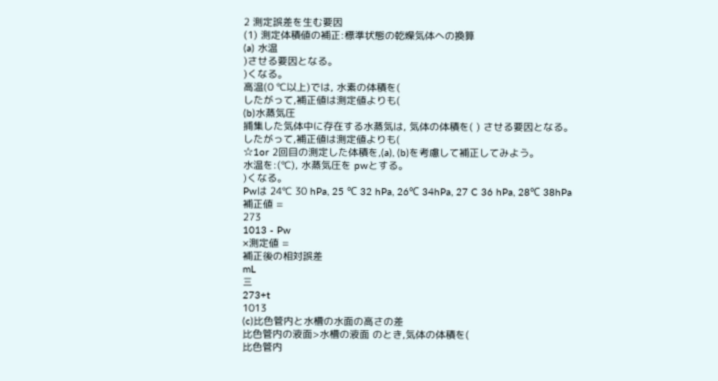2 測定誤差を生む要因
(1) 測定体積値の補正:標準状態の乾燥気体への換算
(a) 水温
)させる要因となる。
)くなる。
高温(0 ℃以上)では, 水素の体積を(
したがって,補正値は測定値よりも(
(b)水蒸気圧
捕集した気体中に存在する水蒸気は, 気体の体積を( ) させる要因となる。
したがって,補正値は測定値よりも(
☆1or 2回目の測定した体積を,(a), (b)を考慮して補正してみよう。
水温を:(℃), 水蒸気圧を pwとする。
)くなる。
Pwは 24℃ 30 hPa, 25 ℃ 32 hPa, 26℃ 34hPa, 27 C 36 hPa, 28℃ 38hPa
補正値 =
273
1013 - Pw
×測定値 =
補正後の相対誤差
mL
三
273+t
1013
(c)比色管内と水槽の水面の高さの差
比色管内の液面>水槽の液面 のとき,気体の体積を(
比色管内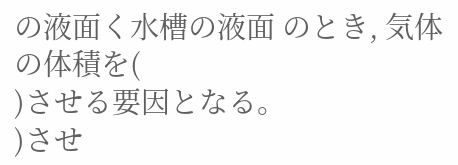の液面く水槽の液面 のとき, 気体の体積を(
)させる要因となる。
)させ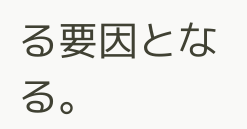る要因となる。